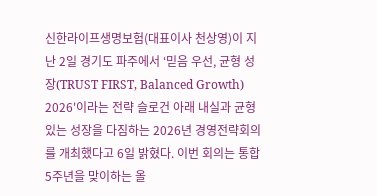신한라이프생명보험(대표이사 천상영)이 지난 2일 경기도 파주에서 ‘믿음 우선, 균형 성장(TRUST FIRST, Balanced Growth) 2026'이라는 전략 슬로건 아래 내실과 균형 있는 성장을 다짐하는 2026년 경영전략회의를 개최했다고 6일 밝혔다. 이번 회의는 통합 5주년을 맞이하는 올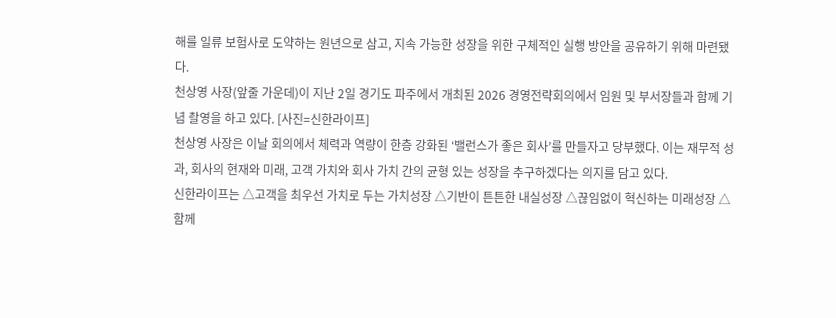해를 일류 보험사로 도약하는 원년으로 삼고, 지속 가능한 성장을 위한 구체적인 실행 방안을 공유하기 위해 마련됐다.
천상영 사장(앞줄 가운데)이 지난 2일 경기도 파주에서 개최된 2026 경영전략회의에서 임원 및 부서장들과 함께 기념 촬영을 하고 있다. [사진=신한라이프]
천상영 사장은 이날 회의에서 체력과 역량이 한층 강화된 ‘밸런스가 좋은 회사’를 만들자고 당부했다. 이는 재무적 성과, 회사의 현재와 미래, 고객 가치와 회사 가치 간의 균형 있는 성장을 추구하겠다는 의지를 담고 있다.
신한라이프는 △고객을 최우선 가치로 두는 가치성장 △기반이 튼튼한 내실성장 △끊임없이 혁신하는 미래성장 △함께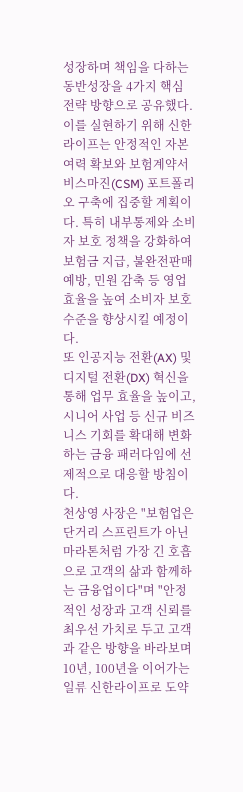성장하며 책임을 다하는 동반성장을 4가지 핵심 전략 방향으로 공유했다.
이를 실현하기 위해 신한라이프는 안정적인 자본 여력 확보와 보험계약서비스마진(CSM) 포트폴리오 구축에 집중할 계획이다. 특히 내부통제와 소비자 보호 정책을 강화하여 보험금 지급, 불완전판매 예방, 민원 감축 등 영업 효율을 높여 소비자 보호 수준을 향상시킬 예정이다.
또 인공지능 전환(AX) 및 디지털 전환(DX) 혁신을 통해 업무 효율을 높이고, 시니어 사업 등 신규 비즈니스 기회를 확대해 변화하는 금융 패러다임에 선제적으로 대응할 방침이다.
천상영 사장은 "보험업은 단거리 스프린트가 아닌 마라톤처럼 가장 긴 호흡으로 고객의 삶과 함께하는 금융업이다"며 "안정적인 성장과 고객 신뢰를 최우선 가치로 두고 고객과 같은 방향을 바라보며 10년, 100년을 이어가는 일류 신한라이프로 도약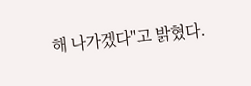해 나가겠다"고 밝혔다.